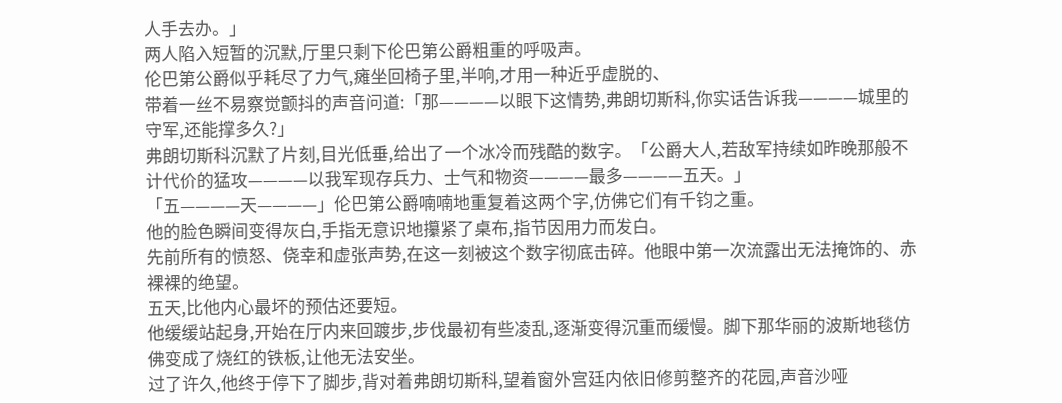人手去办。」
两人陷入短暂的沉默,厅里只剩下伦巴第公爵粗重的呼吸声。
伦巴第公爵似乎耗尽了力气,瘫坐回椅子里,半响,才用一种近乎虚脱的、
带着一丝不易察觉颤抖的声音问道:「那————以眼下这情势,弗朗切斯科,你实话告诉我————城里的守军,还能撑多久?」
弗朗切斯科沉默了片刻,目光低垂,给出了一个冰冷而残酷的数字。「公爵大人,若敌军持续如昨晚那般不计代价的猛攻————以我军现存兵力、士气和物资————最多————五天。」
「五————天————」伦巴第公爵喃喃地重复着这两个字,仿佛它们有千钧之重。
他的脸色瞬间变得灰白,手指无意识地攥紧了桌布,指节因用力而发白。
先前所有的愤怒、侥幸和虚张声势,在这一刻被这个数字彻底击碎。他眼中第一次流露出无法掩饰的、赤裸裸的绝望。
五天,比他内心最坏的预估还要短。
他缓缓站起身,开始在厅内来回踱步,步伐最初有些凌乱,逐渐变得沉重而缓慢。脚下那华丽的波斯地毯仿佛变成了烧红的铁板,让他无法安坐。
过了许久,他终于停下了脚步,背对着弗朗切斯科,望着窗外宫廷内依旧修剪整齐的花园,声音沙哑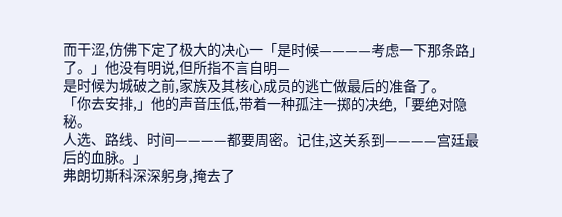而干涩,仿佛下定了极大的决心一「是时候————考虑一下那条路」了。」他没有明说,但所指不言自明—
是时候为城破之前,家族及其核心成员的逃亡做最后的准备了。
「你去安排,」他的声音压低,带着一种孤注一掷的决绝,「要绝对隐秘。
人选、路线、时间————都要周密。记住,这关系到————宫廷最后的血脉。」
弗朗切斯科深深躬身,掩去了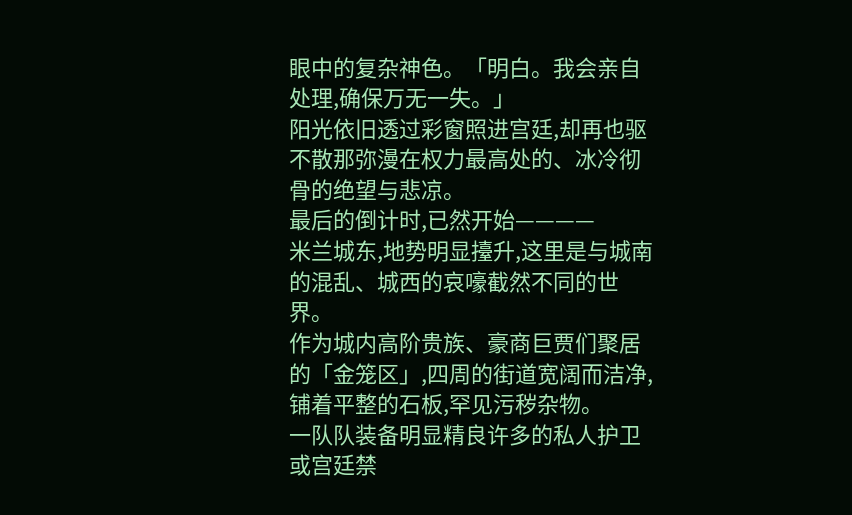眼中的复杂神色。「明白。我会亲自处理,确保万无一失。」
阳光依旧透过彩窗照进宫廷,却再也驱不散那弥漫在权力最高处的、冰冷彻骨的绝望与悲凉。
最后的倒计时,已然开始————
米兰城东,地势明显擡升,这里是与城南的混乱、城西的哀嚎截然不同的世界。
作为城内高阶贵族、豪商巨贾们聚居的「金笼区」,四周的街道宽阔而洁净,铺着平整的石板,罕见污秽杂物。
一队队装备明显精良许多的私人护卫或宫廷禁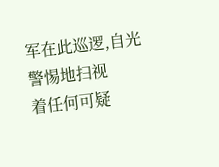军在此巡逻,自光警惕地扫视
着任何可疑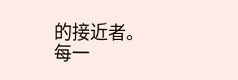的接近者。
每一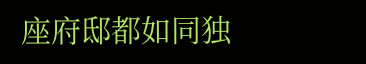座府邸都如同独